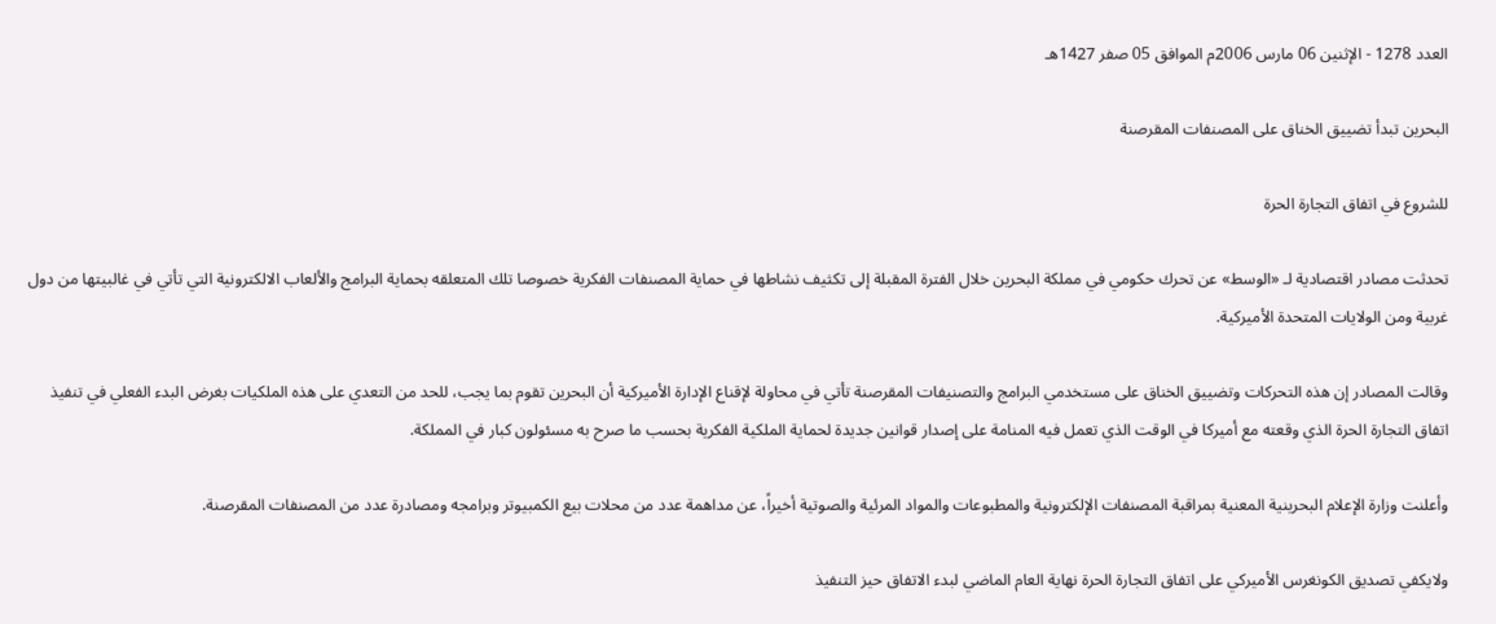العدد 1278 - الإثنين 06 مارس 2006م الموافق 05 صفر 1427هـ

البحرين تبدأ تضييق الخناق على المصنفات المقرصنة

للشروع في اتفاق التجارة الحرة

تحدثت مصادر اقتصادية لـ «الوسط» عن تحرك حكومي في مملكة البحرين خلال الفترة المقبلة إلى تكثيف نشاطها في حماية المصنفات الفكرية خصوصا تلك المتعلقه بحماية البرامج والألعاب الالكترونية التي تأتي في غالبيتها من دول غربية ومن الولايات المتحدة الأميركية.

وقالت المصادر إن هذه التحركات وتضييق الخناق على مستخدمي البرامج والتصنيفات المقرصنة تأتي في محاولة لإقناع الإدارة الأميركية أن البحرين تقوم بما يجب، للحد من التعدي على هذه الملكيات بغرض البدء الفعلي في تنفيذ اتفاق التجارة الحرة الذي وقعته مع أميركا في الوقت الذي تعمل فيه المنامة على إصدار قوانين جديدة لحماية الملكية الفكرية بحسب ما صرح به مسئولون كبار في المملكة.

وأعلنت وزارة الإعلام البحرينية المعنية بمراقبة المصنفات الإلكترونية والمطبوعات والمواد المرئية والصوتية أخيراً، عن مداهمة عدد من محلات بيع الكمبيوتر وبرامجه ومصادرة عدد من المصنفات المقرصنة.

ولايكفي تصديق الكونغرس الأميركي على اتفاق التجارة الحرة نهاية العام الماضي لبدء الاتفاق حيز التنفيذ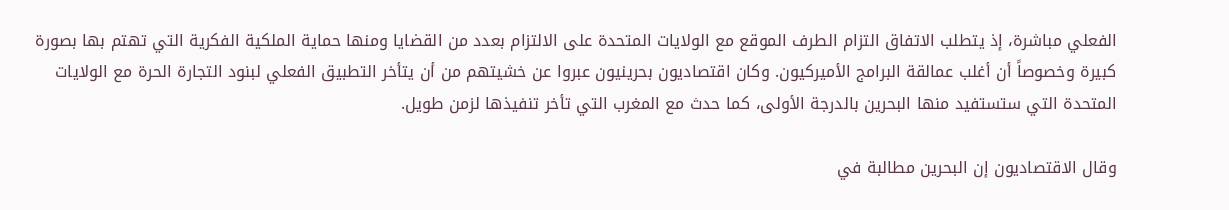الفعلي مباشرة، إذ يتطلب الاتفاق التزام الطرف الموقع مع الولايات المتحدة على الالتزام بعدد من القضايا ومنها حماية الملكية الفكرية التي تهتم بها بصورة كبيرة وخصوصاً أن أغلب عمالقة البرامج الأميركيون. وكان اقتصاديون بحرينيون عبروا عن خشيتهم من أن يتأخر التطبيق الفعلي لبنود التجارة الحرة مع الولايات المتحدة التي ستستفيد منها البحرين بالدرجة الأولى، كما حدث مع المغرب التي تأخر تنفيذها لزمن طويل.

وقال الاقتصاديون إن البحرين مطالبة في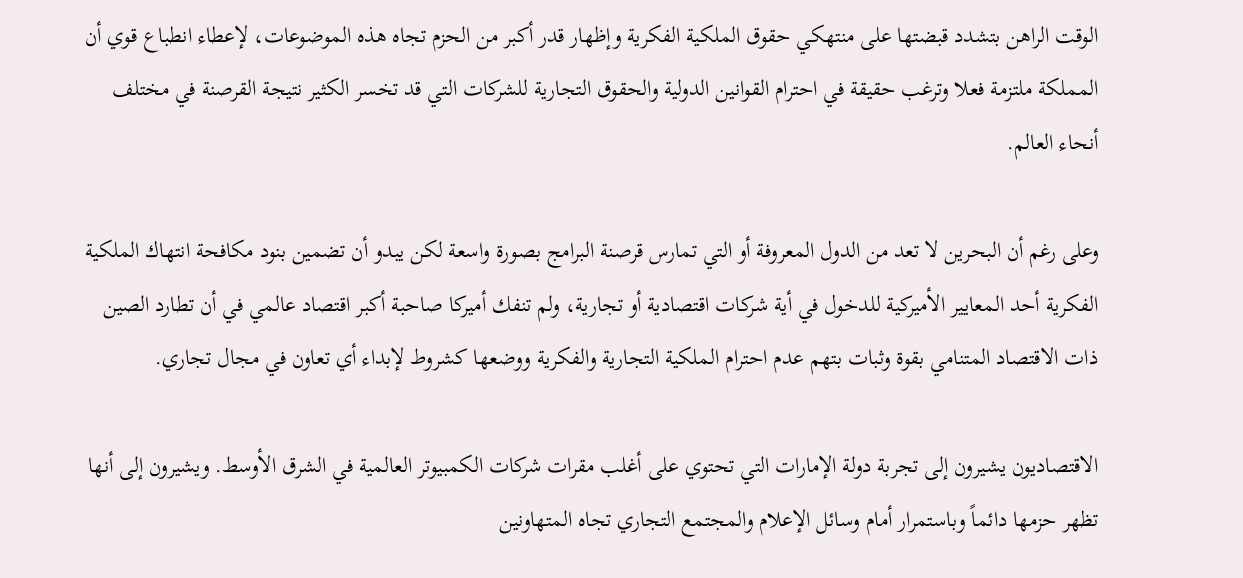الوقت الراهن بتشدد قبضتها على منتهكي حقوق الملكية الفكرية وإظهار قدر أكبر من الحزم تجاه هذه الموضوعات، لإعطاء انطباع قوي أن المملكة ملتزمة فعلا وترغب حقيقة في احترام القوانين الدولية والحقوق التجارية للشركات التي قد تخسر الكثير نتيجة القرصنة في مختلف أنحاء العالم.

وعلى رغم أن البحرين لا تعد من الدول المعروفة أو التي تمارس قرصنة البرامج بصورة واسعة لكن يبدو أن تضمين بنود مكافحة انتهاك الملكية الفكرية أحد المعايير الأميركية للدخول في أية شركات اقتصادية أو تجارية، ولم تنفك أميركا صاحبة أكبر اقتصاد عالمي في أن تطارد الصين ذات الاقتصاد المتنامي بقوة وثبات بتهم عدم احترام الملكية التجارية والفكرية ووضعها كشروط لإبداء أي تعاون في مجال تجاري.

الاقتصاديون يشيرون إلى تجربة دولة الإمارات التي تحتوي على أغلب مقرات شركات الكمبيوتر العالمية في الشرق الأوسط. ويشيرون إلى أنها تظهر حزمها دائماً وباستمرار أمام وسائل الإعلام والمجتمع التجاري تجاه المتهاونين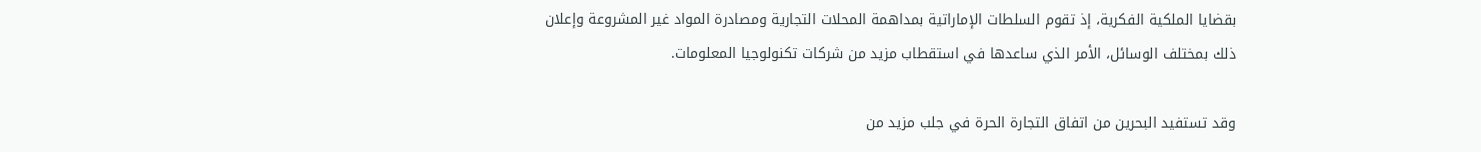بقضايا الملكية الفكرية، إذ تقوم السلطات الإماراتية بمداهمة المحلات التجارية ومصادرة المواد غير المشروعة وإعلان ذلك بمختلف الوسائل، الأمر الذي ساعدها في استقطاب مزيد من شركات تكنولوجيا المعلومات.

وقد تستفيد البحرين من اتفاق التجارة الحرة في جلب مزيد من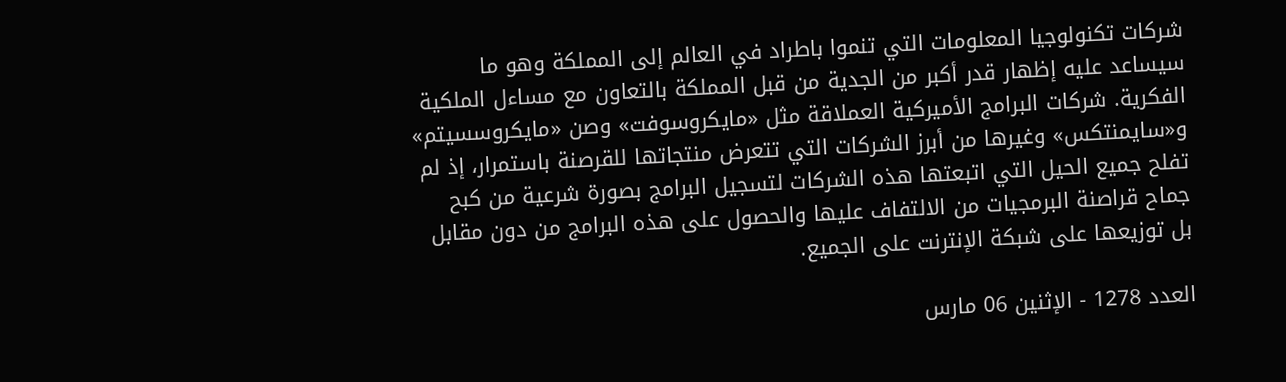شركات تكنولوجيا المعلومات التي تنموا باطراد في العالم إلى المملكة وهو ما سيساعد عليه إظهار قدر أكبر من الجدية من قبل المملكة بالتعاون مع مساءل الملكية الفكرية. شركات البرامج الأميركية العملاقة مثل «مايكروسوفت» وصن «مايكروسسيتم» و«سايمنتكس» وغيرها من أبرز الشركات التي تتعرض منتجاتها للقرصنة باستمرار، إذ لم تفلح جميع الحيل التي اتبعتها هذه الشركات لتسجيل البرامج بصورة شرعية من كبح جماح قراصنة البرمجيات من الالتفاف عليها والحصول على هذه البرامج من دون مقابل بل توزيعها على شبكة الإنترنت على الجميع.

العدد 1278 - الإثنين 06 مارس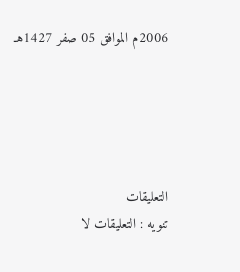2006م الموافق 05 صفر 1427هـ





التعليقات
تنويه : التعليقات لا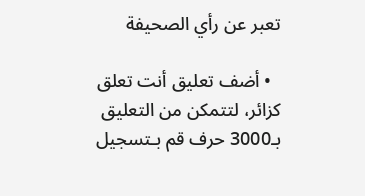تعبر عن رأي الصحيفة

  • أضف تعليق أنت تعلق كزائر، لتتمكن من التعليق بـ3000 حرف قم بـتسجيل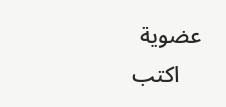عضوية
    اكتب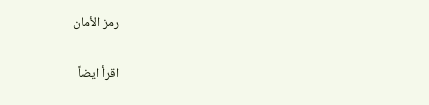رمز الأمان

اقرأ ايضاً